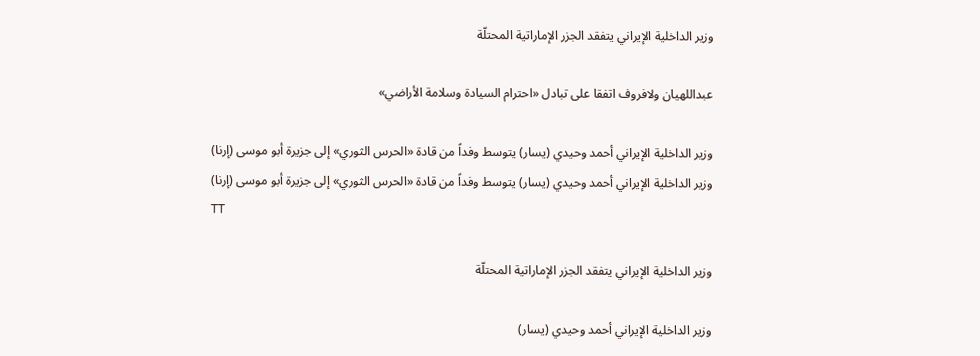وزير الداخلية الإيراني يتفقد الجزر الإماراتية المحتلّة

عبداللهيان ولافروف اتفقا على تبادل «احترام السيادة وسلامة الأراضي»

وزیر الداخلیة الإيراني أحمد وحيدي (يسار) يتوسط وفداً من قادة «الحرس الثوري» إلى جزيرة أبو موسى (إرنا)
وزیر الداخلیة الإيراني أحمد وحيدي (يسار) يتوسط وفداً من قادة «الحرس الثوري» إلى جزيرة أبو موسى (إرنا)
TT

وزير الداخلية الإيراني يتفقد الجزر الإماراتية المحتلّة

وزیر الداخلیة الإيراني أحمد وحيدي (يسار)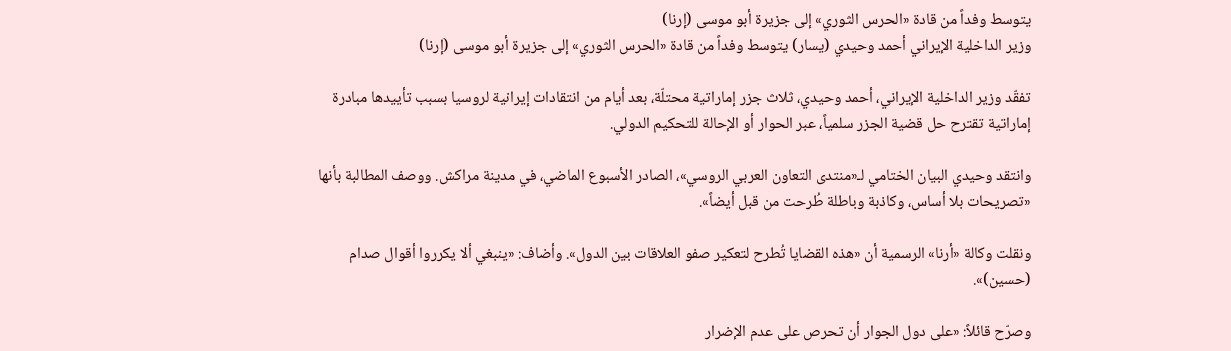يتوسط وفداً من قادة «الحرس الثوري» إلى جزيرة أبو موسى (إرنا)
وزیر الداخلیة الإيراني أحمد وحيدي (يسار) يتوسط وفداً من قادة «الحرس الثوري» إلى جزيرة أبو موسى (إرنا)

تفقّد وزير الداخلية الإيراني، أحمد وحيدي، ثلاث جزر إماراتية محتلّة، بعد أيام من انتقادات إيرانية لروسيا بسبب تأييدها مبادرة إماراتية تقترح حل قضية الجزر سلمياً، عبر الحوار أو الإحالة للتحكيم الدولي.

وانتقد وحيدي البيان الختامي لـ«منتدى التعاون العربي الروسي»، الصادر الأسبوع الماضي، في مدينة مراكش. ووصف المطالبة بأنها «تصريحات بلا أساس، وكاذبة وباطلة طُرحت من قبل أيضاً».

ونقلت وكالة «أرنا» الرسمية أن «هذه القضايا تُطرح لتعكير صفو العلاقات بين الدول». وأضاف: «ينبغي ألا يكرروا أقوال صدام (حسين)».

وصرّح قائلاً: «على دول الجوار أن تحرص على عدم الإضرار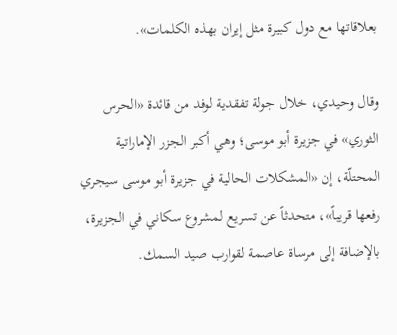بعلاقاتها مع دول كبيرة مثل إيران بهذه الكلمات».

وقال وحيدي، خلال جولة تفقدية لوفد من قائدة «الحرس الثوري» في جزيرة أبو موسى؛ وهي أكبر الجزر الإماراتية المحتلّة، إن «المشكلات الحالية في جزيرة أبو موسى سيجري رفعها قريباً»، متحدثاً عن تسريع لمشروع سكاني في الجزيرة، بالإضافة إلى مرساة عاصمة لقوارب صيد السمك.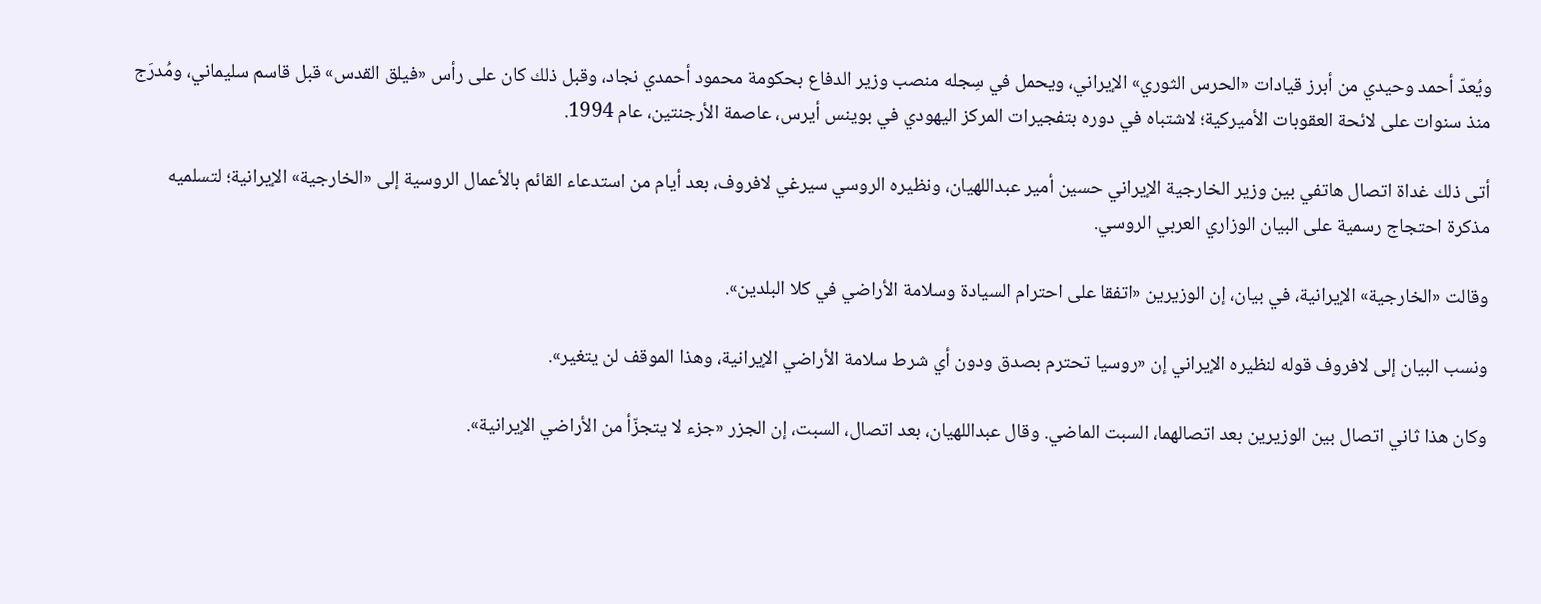ويُعدّ أحمد وحيدي من أبرز قيادات «الحرس الثوري» الإيراني، ويحمل في سِجله منصب وزير الدفاع بحكومة محمود أحمدي نجاد، وقبل ذلك كان على رأس «فيلق القدس» قبل قاسم سليماني، ومُدرَج منذ سنوات على لائحة العقوبات الأميركية؛ لاشتباه في دوره بتفجيرات المركز اليهودي في بوينس أيرس، عاصمة الأرجنتين، عام 1994.

أتى ذلك غداة اتصال هاتفي بين وزير الخارجية الإيراني حسين أمير عبداللهيان، ونظيره الروسي سيرغي لافروف، بعد أيام من استدعاء القائم بالأعمال الروسية إلى «الخارجية» الإيرانية؛ لتسلميه مذكرة احتجاج رسمية على البيان الوزاري العربي الروسي.

وقالت «الخارجية» الإيرانية، في بيان، إن الوزيرين «اتفقا على احترام السيادة وسلامة الأراضي في كلا البلدين».

ونسب البيان إلى لافروف قوله لنظيره الإيراني إن «روسيا تحترم بصدق ودون أي شرط سلامة الأراضي الإيرانية، وهذا الموقف لن يتغير».

وكان هذا ثاني اتصال بين الوزيرين بعد اتصالهما، السبت الماضي. وقال عبداللهيان، بعد اتصال، السبت، إن الجزر «جزء لا يتجزّأ من الأراضي الإيرانية».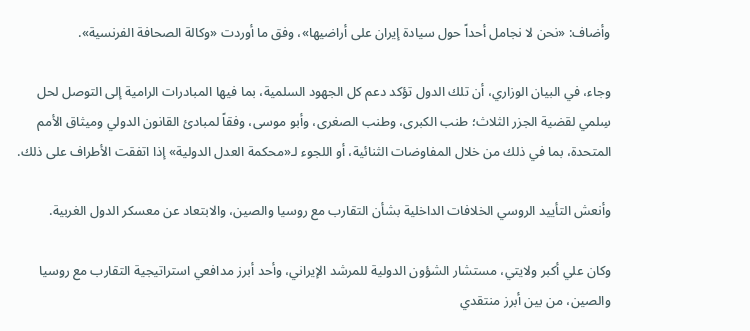وأضاف: «نحن لا نجامل أحداً حول سيادة إيران على أراضيها»، وفق ما أوردت «وكالة الصحافة الفرنسية».

وجاء، في البيان الوزاري، أن تلك الدول تؤكد دعم كل الجهود السلمية، بما فيها المبادرات الرامية إلى التوصل لحل سِلمي لقضية الجزر الثلاث؛ طنب الكبرى، وطنب الصغرى، وأبو موسى، وفقاً لمبادئ القانون الدولي وميثاق الأمم المتحدة، بما في ذلك من خلال المفاوضات الثنائية، أو اللجوء لـ«محكمة العدل الدولية» إذا اتفقت الأطراف على ذلك.

وأنعش التأييد الروسي الخلافات الداخلية بشأن التقارب مع روسيا والصين، والابتعاد عن معسكر الدول الغربية.

وكان علي أكبر ولايتي، مستشار الشؤون الدولية للمرشد الإيراني، وأحد أبرز مدافعي استراتيجية التقارب مع روسيا والصين، من بين أبرز منتقدي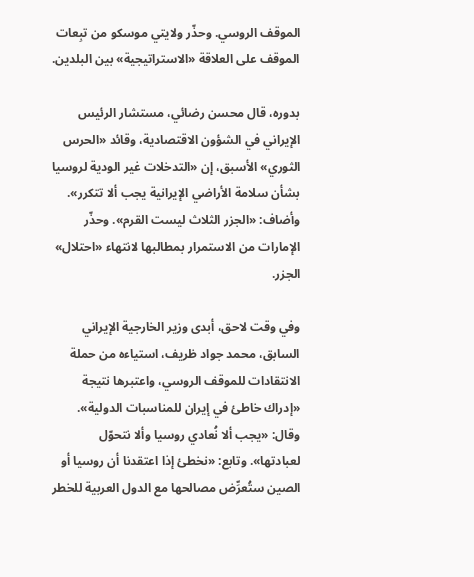الموقف الروسي. وحذّر ولايتي موسكو من تبِعات الموقف على العلاقة «الاستراتيجية» بين البلدين.

بدوره، قال محسن رضائي، مستشار الرئيس الإيراني في الشؤون الاقتصادية، وقائد «الحرس الثوري» الأسبق، إن «التدخلات غير الودية لروسيا بشأن سلامة الأراضي الإيرانية يجب ألا تتكرر». وأضاف: «الجزر الثلاث ليست القرم». وحذّر الإمارات من الاستمرار بمطالبها لانتهاء «احتلال» الجزر.

وفي وقت لاحق، أبدى وزير الخارجية الإيراني السابق، محمد جواد ظريف، استياءه من حملة الانتقادات للموقف الروسي، واعتبرها نتيجة «إدراك خاطئ في إيران للمناسبات الدولية». وقال: «يجب ألا نُعادي روسيا وألا نتحوّل لعبادتها». وتابع: «نخطئ إذا اعتقدنا أن روسيا أو الصين ستُعرِّض مصالحها مع الدول العربية للخطر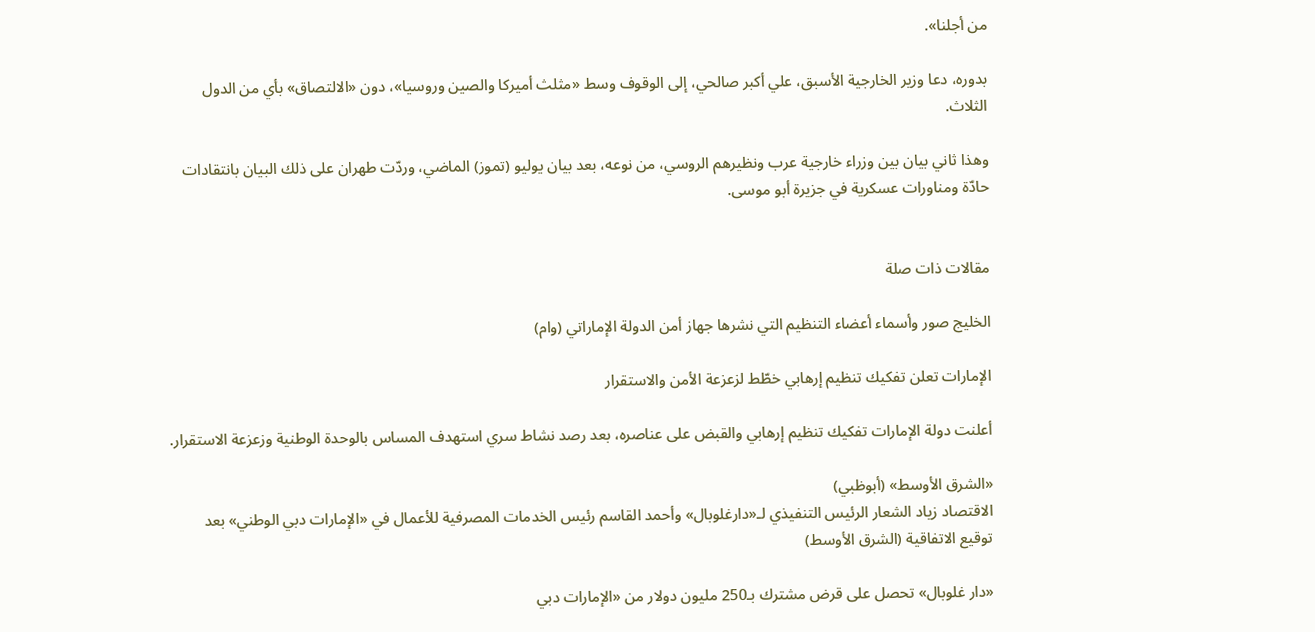من أجلنا».

بدوره، دعا وزير الخارجية الأسبق، علي أكبر صالحي، إلى الوقوف وسط «مثلث أميركا والصين وروسيا»، دون «الالتصاق» بأي من الدول الثلاث.

وهذا ثاني بيان بين وزراء خارجية عرب ونظيرهم الروسي، من نوعه، بعد بيان يوليو (تموز) الماضي، وردّت طهران على ذلك البيان بانتقادات حادّة ومناورات عسكرية في جزيرة أبو موسى.


مقالات ذات صلة

الخليج صور وأسماء أعضاء التنظيم التي نشرها جهاز أمن الدولة الإماراتي (وام)

الإمارات تعلن تفكيك تنظيم إرهابي خطّط لزعزعة الأمن والاستقرار

أعلنت دولة الإمارات تفكيك تنظيم إرهابي والقبض على عناصره، بعد رصد نشاط سري استهدف المساس بالوحدة الوطنية وزعزعة الاستقرار.

«الشرق الأوسط» (أبوظبي)
الاقتصاد زياد الشعار الرئيس التنفيذي لـ«دارغلوبال» وأحمد القاسم رئيس الخدمات المصرفية للأعمال في «الإمارات دبي الوطني» بعد توقيع الاتفاقية (الشرق الأوسط)

«دار غلوبال» تحصل على قرض مشترك بـ250 مليون دولار من «الإمارات دبي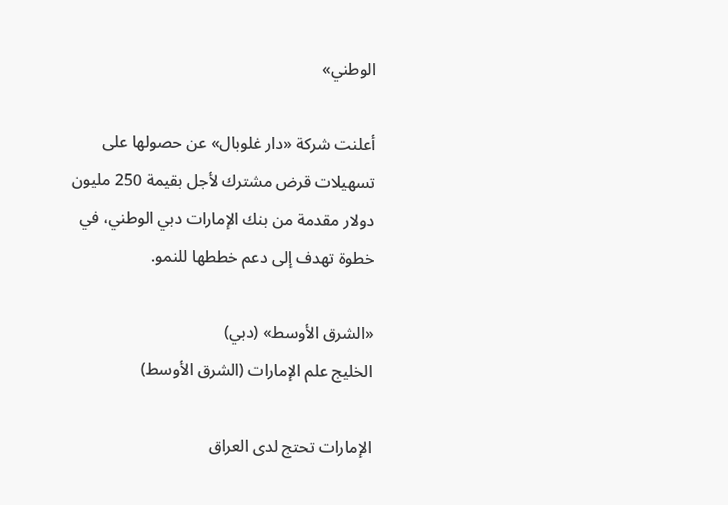الوطني»

أعلنت شركة «دار غلوبال» عن حصولها على تسهيلات قرض مشترك لأجل بقيمة 250 مليون دولار مقدمة من بنك الإمارات دبي الوطني، في خطوة تهدف إلى دعم خططها للنمو.

«الشرق الأوسط» (دبي)
الخليج علم الإمارات (الشرق الأوسط)

الإمارات تحتج لدى العراق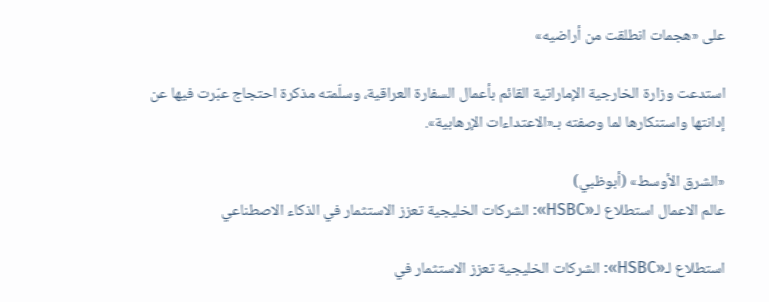على «هجمات انطلقت من أراضيه»

استدعت وزارة الخارجية الإماراتية القائم بأعمال السفارة العراقية، وسلّمته مذكرة احتجاج عبّرت فيها عن إدانتها واستنكارها لما وصفته بـ«الاعتداءات الإرهابية».

«الشرق الأوسط» (أبوظبي)
عالم الاعمال استطلاع لـ«HSBC»: الشركات الخليجية تعزز الاستثمار في الذكاء الاصطناعي

استطلاع لـ«HSBC»: الشركات الخليجية تعزز الاستثمار في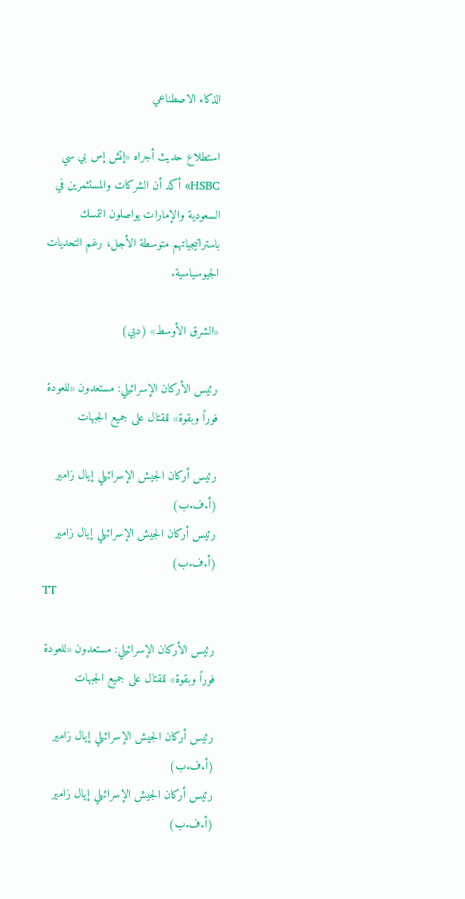الذكاء الاصطناعي

استطلاع حديث أجراه «إتش إس بي سي HSBC» أكد أن الشركات والمستثمرين في السعودية والإمارات يواصلون التمسك باستراتيجياتهم متوسطة الأجل، رغم التحديات الجيوسياسية.

«الشرق الأوسط» (دبي)

رئيس الأركان الإسرائيلي: مستعدون «للعودة فوراً وبقوة» للقتال على جميع الجبهات

رئيس أركان الجيش الإسرائيلي إيال زامير (أ.ف.ب)
رئيس أركان الجيش الإسرائيلي إيال زامير (أ.ف.ب)
TT

رئيس الأركان الإسرائيلي: مستعدون «للعودة فوراً وبقوة» للقتال على جميع الجبهات

رئيس أركان الجيش الإسرائيلي إيال زامير (أ.ف.ب)
رئيس أركان الجيش الإسرائيلي إيال زامير (أ.ف.ب)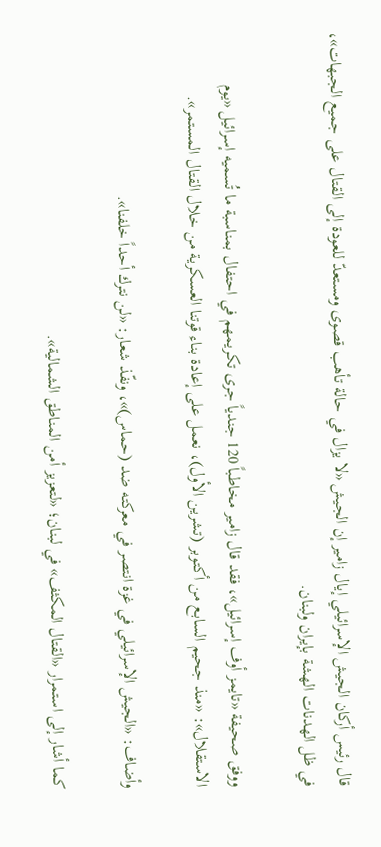قال رئيس أركان الجيش الإسرائيلي إيال زامير إن الجيش «لا يزال في حالة تأهب قصوى ومستعدّ للعودة إلى القتال على جميع الجبهات»، في ظل الهدنات الهشة بإيران ولبنان.

ووفق صحيفة «تايمز أوف إسرائيل»، فقد قال زامير مخاطباً 120 جندياً جرى تكريمهم في احتفال بمناسبة ما تُسميه إسرائيل «يوم الاستقلال»: «منذ جحيم السابع من أكتوبر (تشرين الأول)، نعمل على إعادة بناء قوتنا العسكرية من خلال القتال المستمر».

وأضاف: «الجيش الإسرائيلي في غزة انتصر في معركته ضد (حماس)»، ونفّذ شعار: «لن نترك أحداً خلفنا».

كما أشار إلى استمرار «القتال المكثف» في لبنان؛ «لتعزيز أمن المناطق الشمالية».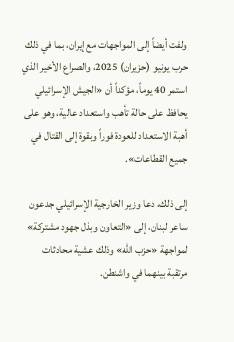ولفت أيضاً إلى المواجهات مع إيران، بما في ذلك حرب يونيو (حزيران) 2025، والصراع الأخير الذي استمر 40 يوماً، مؤكداً أن «الجيش الإسرائيلي يحافظ على حالة تأهب واستعداد عالية، وهو على أهبة الاستعداد للعودة فوراً وبقوة إلى القتال في جميع القطاعات».

إلى ذلك، دعا وزير الخارجية الإسرائيلي جدعون ساعر لبنان، إلى «التعاون وبذل جهود مشتركة» لمواجهة «حزب الله» وذلك عشية محادثات مرتقبة بينهما في واشنطن.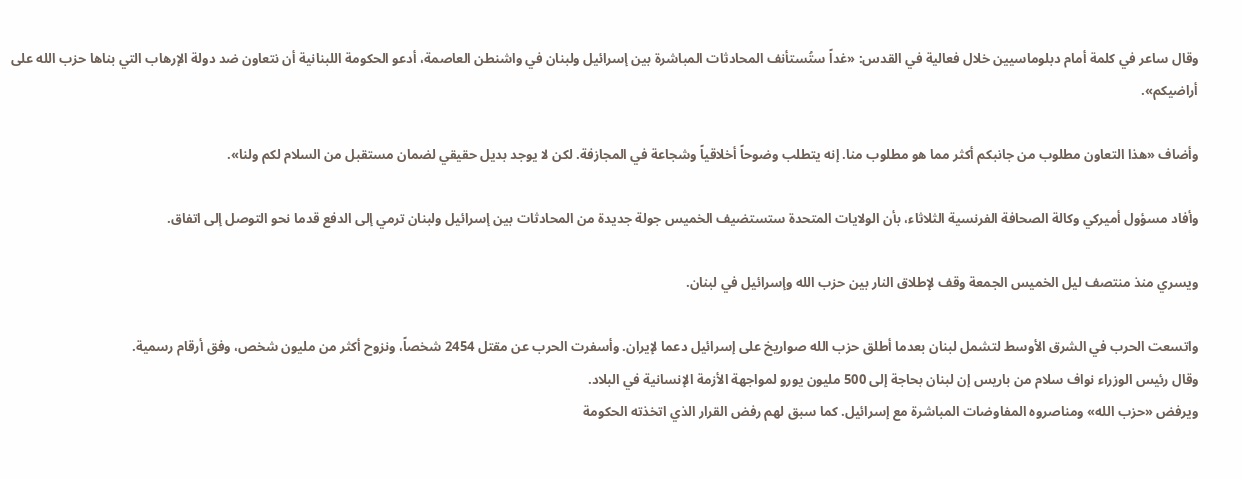وقال ساعر في كلمة أمام دبلوماسيين خلال فعالية في القدس: «غداً ستُستأنف المحادثات المباشرة بين إسرائيل ولبنان في واشنطن العاصمة، أدعو الحكومة اللبنانية أن نتعاون ضد دولة الإرهاب التي بناها حزب الله على أراضيكم».

وأضاف «هذا التعاون مطلوب من جانبكم أكثر مما هو مطلوب منا. إنه يتطلب وضوحاً أخلاقياً وشجاعة في المجازفة. لكن لا يوجد بديل حقيقي لضمان مستقبل من السلام لكم ولنا».

وأفاد مسؤول أميركي وكالة الصحافة الفرنسية الثلاثاء، بأن الولايات المتحدة ستستضيف الخميس جولة جديدة من المحادثات بين إسرائيل ولبنان ترمي إلى الدفع قدما نحو التوصل إلى اتفاق.

ويسري منذ منتصف ليل الخميس الجمعة وقف لإطلاق النار بين حزب الله وإسرائيل في لبنان.

واتسعت الحرب في الشرق الأوسط لتشمل لبنان بعدما أطلق حزب الله صواريخ على إسرائيل دعما لإيران. وأسفرت الحرب عن مقتل 2454 شخصاً، ونزوح أكثر من مليون شخص، وفق أرقام رسمية.
وقال رئيس الوزراء نواف سلام من باريس إن لبنان بحاجة إلى 500 مليون يورو لمواجهة الأزمة الإنسانية في البلاد.
ويرفض «حزب الله» ومناصروه المفاوضات المباشرة مع إسرائيل. كما سبق لهم رفض القرار الذي اتخذته الحكومة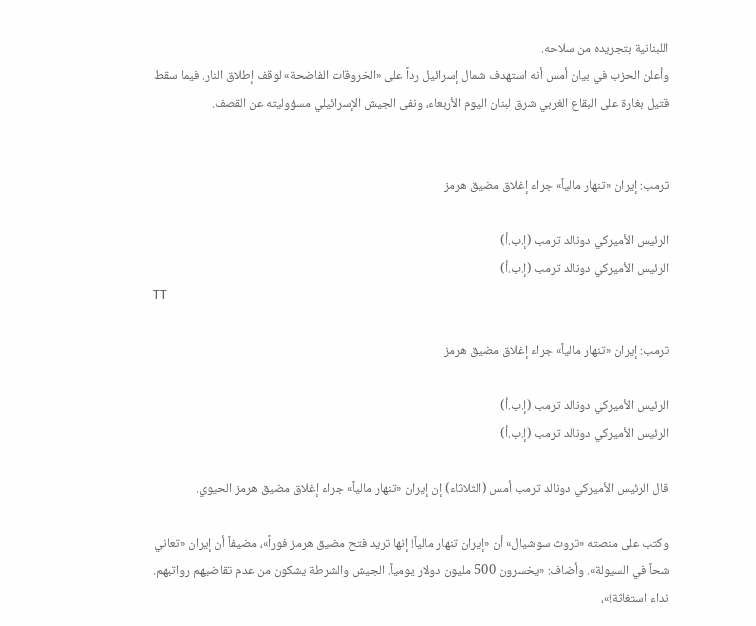اللبنانية بتجريده من سلاحه.
وأعلن الحزب في بيان أمس أنه استهدف شمال إسرائيل رداً على «الخروقات الفاضحة» لوقف إطلاق النار. فيما سقط قتيل بغارة على البقاع الغربي شرق لبنان اليوم الأربعاء، ونفى الجيش الإسرائيلي مسؤوليته عن القصف.


ترمب: إيران «تنهار مالياً» جراء إغلاق مضيق هرمز

الرئيس الأميركي دونالد ترمب (إ.ب.أ)
الرئيس الأميركي دونالد ترمب (إ.ب.أ)
TT

ترمب: إيران «تنهار مالياً» جراء إغلاق مضيق هرمز

الرئيس الأميركي دونالد ترمب (إ.ب.أ)
الرئيس الأميركي دونالد ترمب (إ.ب.أ)

قال الرئيس الأميركي دونالد ترمب أمس (الثلاثاء) إن إيران «تنهار مالياً» جراء إغلاق مضيق هرمز الحيوي.

وكتب على منصته «تروث سوشيال» أن «إيران تنهار مالياً! إنها تريد فتح مضيق هرمز فوراً»، مضيفاً أن إيران «تعاني شحاً في السيولة». وأضاف: «يخسرون 500 مليون دولار يومياً. الجيش والشرطة يشكون من عدم تقاضيهم رواتبهم. نداء استغاثة!»،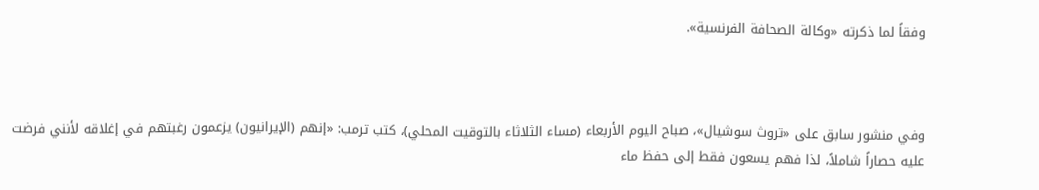وفقاً لما ذكرته «وكالة الصحافة الفرنسية».



وفي منشور سابق على «تروث سوشيال»، صباح اليوم الأربعاء (مساء الثلاثاء بالتوقيت المحلي)، كتب ترمب: «إنهم (الإيرانيون) يزعمون رغبتهم في إغلاقه لأنني فرضت عليه حصاراً شاملاً، لذا فهم يسعون فقط إلى حفظ ماء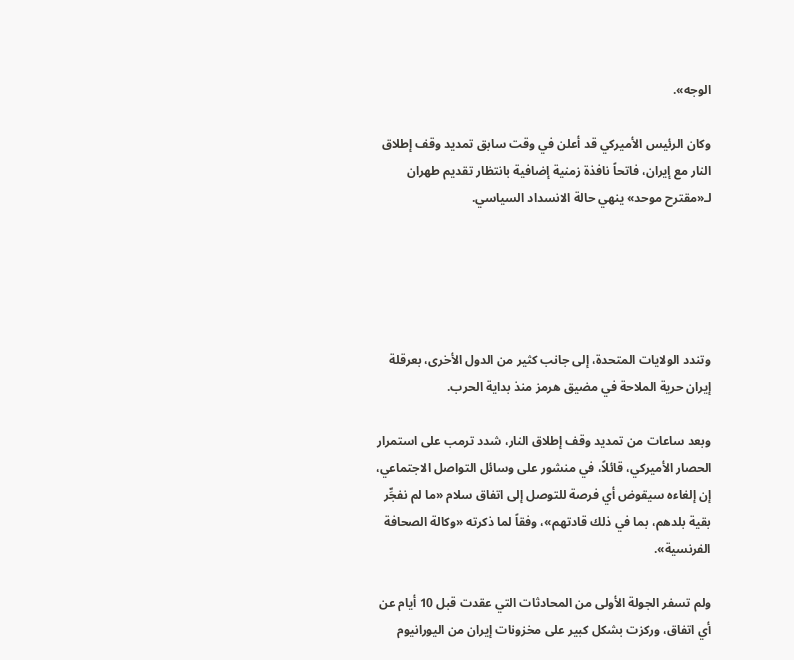الوجه».

وكان الرئيس الأميركي قد أعلن في وقت سابق تمديد وقف إطلاق النار مع إيران، فاتحاً نافذة زمنية إضافية بانتظار تقديم طهران لـ«مقترح موحد» ينهي حالة الانسداد السياسي.





وتندد الولايات المتحدة، إلى جانب كثير من الدول الأخرى، بعرقلة إيران حرية الملاحة في مضيق هرمز منذ بداية الحرب.

وبعد ساعات من تمديد وقف إطلاق النار، شدد ترمب على استمرار الحصار الأميركي، قائلاً، في منشور على وسائل التواصل الاجتماعي، إن إلغاءه سيقوض أي فرصة للتوصل إلى اتفاق سلام «ما لم نفجِّر بقية بلدهم، بما في ذلك قادتهم»، وفقاً لما ذكرته «وكالة الصحافة الفرنسية».

ولم تسفر الجولة الأولى من المحادثات التي عقدت قبل 10 أيام عن أي اتفاق، وركزت بشكل كبير على مخزونات إيران من اليورانيوم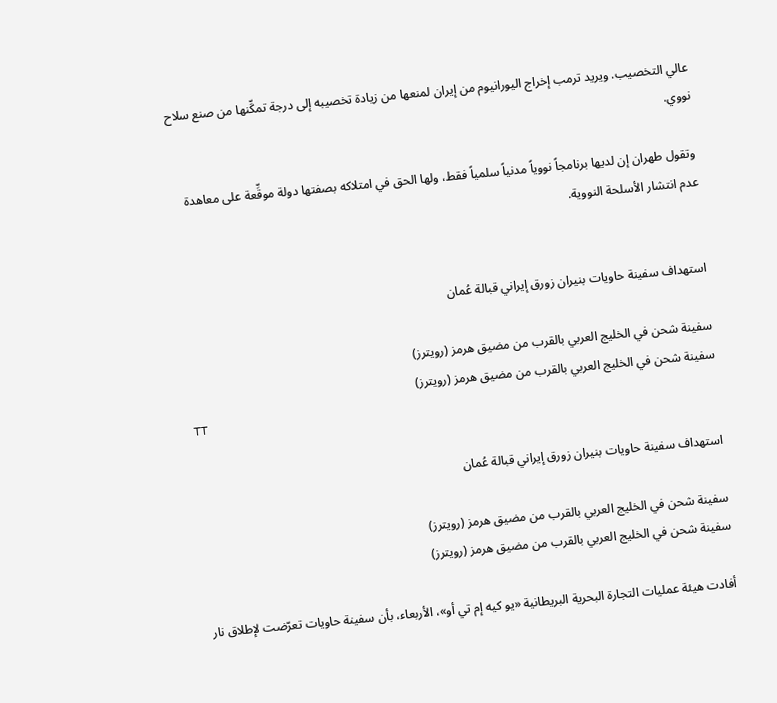عالي التخصيب. ويريد ترمب إخراج اليورانيوم من إيران لمنعها من زيادة تخصيبه إلى درجة تمكِّنها من صنع سلاح نووي.

وتقول طهران إن لديها برنامجاً نووياً مدنياً سلمياً فقط، ولها الحق في امتلاكه بصفتها دولة موقِّعة على معاهدة عدم انتشار الأسلحة النووية.


استهداف سفينة حاويات بنيران زورق إيراني قبالة عُمان

سفينة شحن في الخليج العربي بالقرب من مضيق هرمز (رويترز)
سفينة شحن في الخليج العربي بالقرب من مضيق هرمز (رويترز)
TT

استهداف سفينة حاويات بنيران زورق إيراني قبالة عُمان

سفينة شحن في الخليج العربي بالقرب من مضيق هرمز (رويترز)
سفينة شحن في الخليج العربي بالقرب من مضيق هرمز (رويترز)

أفادت هيئة عمليات التجارة البحرية البريطانية «يو كيه إم تي أو»، الأربعاء، بأن سفينة حاويات تعرّضت لإطلاق نار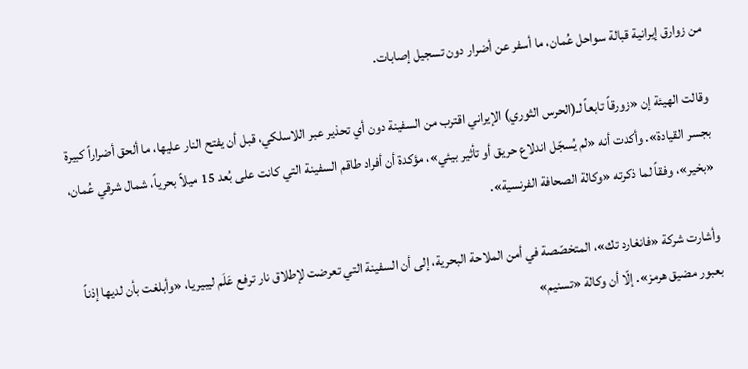من زوارق إيرانية قبالة سواحل عُمان، ما أسفر عن أضرار دون تسجيل إصابات.

وقالت الهيئة إن «زورقاً تابعاً لـ(الحرس الثوري) الإيراني اقترب من السفينة دون أي تحذير عبر اللاسلكي، قبل أن يفتح النار عليها، ما ألحق أضراراً كبيرة بجسر القيادة». وأكدت أنه «لم يُسجّل اندلاع حريق أو تأثير بيئي»، مؤكدة أن أفراد طاقم السفينة التي كانت على بُعد 15 ميلاً بحرياً، شمال شرقي عُمان، «بخير»، وفقاً لما ذكرته «وكالة الصحافة الفرنسية».

وأشارت شركة «فانغارد تك»، المتخصّصة في أمن الملاحة البحرية، إلى أن السفينة التي تعرضت لإطلاق نار ترفع عَلَم ليبيريا، «وأبلغت بأن لديها إذناً بعبور مضيق هرمز». إلّا أن وكالة «تسنيم»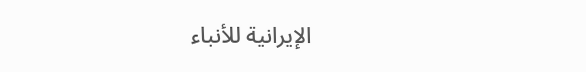الإيرانية للأنباء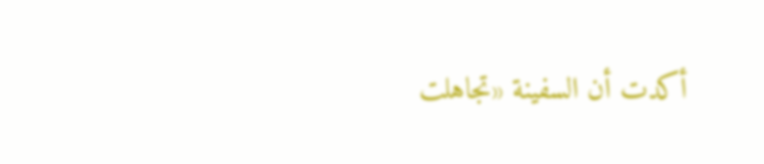أكدت أن السفينة «تجاهلت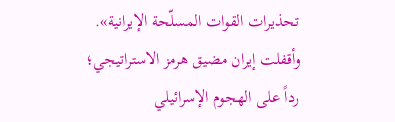تحذيرات القوات المسلّحة الإيرانية». وأقفلت إيران مضيق هرمز الاستراتيجي؛ رداً على الهجوم الإسرائيلي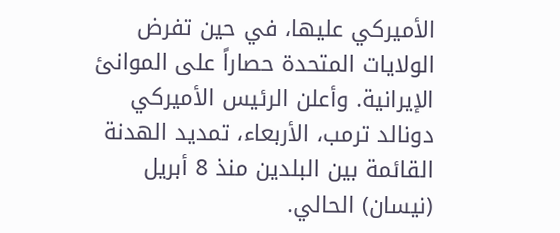الأميركي عليها، في حين تفرض الولايات المتحدة حصاراً على الموانئ الإيرانية. وأعلن الرئيس الأميركي دونالد ترمب، الأربعاء، تمديد الهدنة القائمة بين البلدين منذ 8 أبريل (نيسان) الحالي.